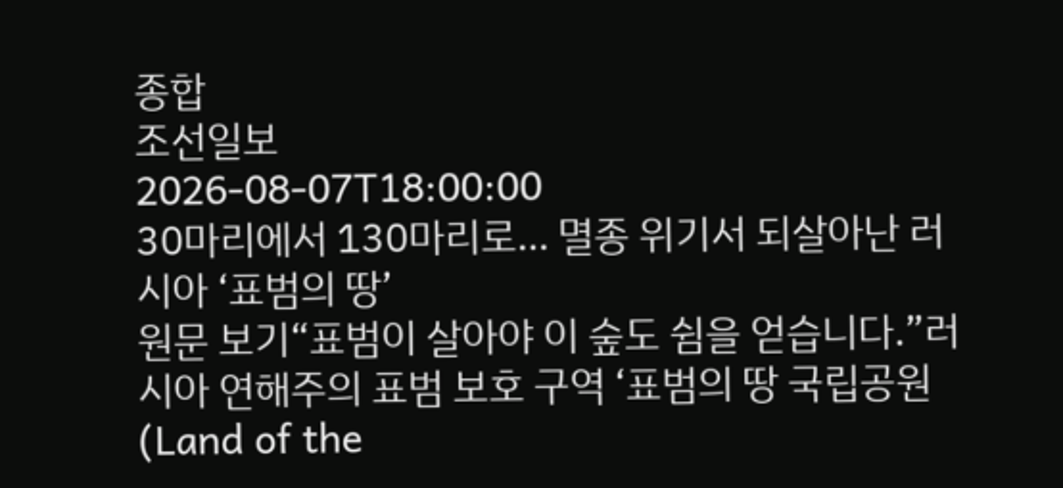종합
조선일보
2026-08-07T18:00:00
30마리에서 130마리로… 멸종 위기서 되살아난 러시아 ‘표범의 땅’
원문 보기“표범이 살아야 이 숲도 쉼을 얻습니다.”러시아 연해주의 표범 보호 구역 ‘표범의 땅 국립공원(Land of the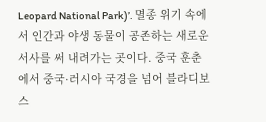Leopard National Park)’. 멸종 위기 속에서 인간과 야생 동물이 공존하는 새로운 서사를 써 내려가는 곳이다. 중국 훈춘에서 중국·러시아 국경을 넘어 블라디보스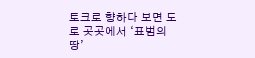토크로 향하다 보면 도로 곳곳에서 ‘표범의 땅’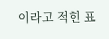이라고 적힌 표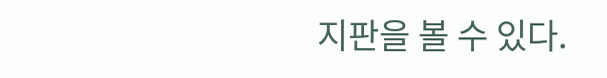지판을 볼 수 있다.